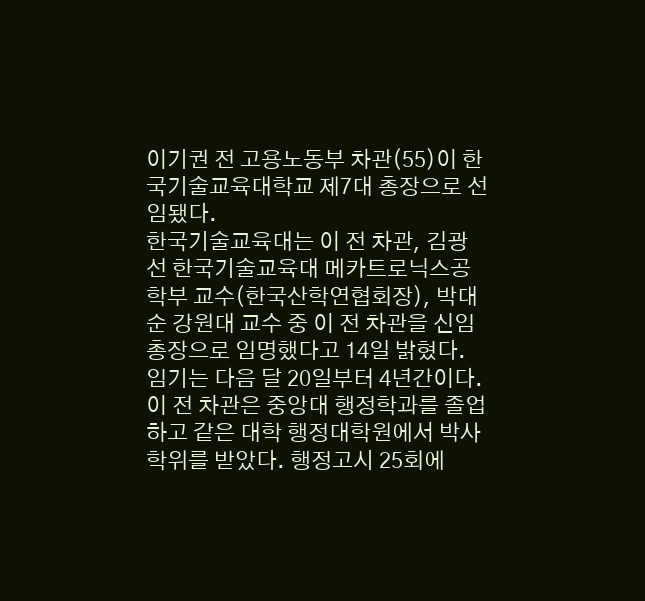이기권 전 고용노동부 차관(55)이 한국기술교육대학교 제7대 총장으로 선임됐다.
한국기술교육대는 이 전 차관, 김광선 한국기술교육대 메카트로닉스공학부 교수(한국산학연협회장), 박대순 강원대 교수 중 이 전 차관을 신임 총장으로 임명했다고 14일 밝혔다. 임기는 다음 달 20일부터 4년간이다.
이 전 차관은 중앙대 행정학과를 졸업하고 같은 대학 행정대학원에서 박사학위를 받았다. 행정고시 25회에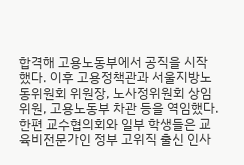합격해 고용노동부에서 공직을 시작했다. 이후 고용정책관과 서울지방노동위원회 위원장, 노사정위원회 상임위원, 고용노동부 차관 등을 역임했다.
한편 교수협의회와 일부 학생들은 교육비전문가인 정부 고위직 출신 인사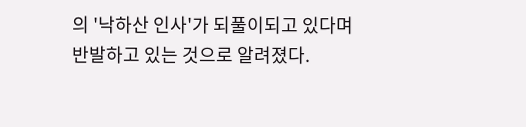의 '낙하산 인사'가 되풀이되고 있다며 반발하고 있는 것으로 알려졌다.